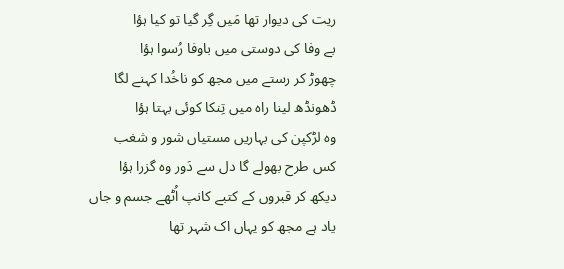ریت کی دیوار تھا مَیں گِر گیا تو کیا ہؤا
بے وفا کی دوستی میں باوفا رُسوا ہؤا
چھوڑ کر رستے میں مجھ کو ناخُدا کہنے لگا
ڈھونڈھ لینا راہ میں تِنکا کوئی بہتا ہؤا
وہ لڑکپن کی بہاریں مستیاں شور و شغب
کس طرح بھولے گا دل سے دَور وہ گزرا ہؤا
دیکھ کر قبروں کے کتبے کانپ اُٹھے جسم و جاں
یاد ہے مجھ کو یہاں اک شہر تھا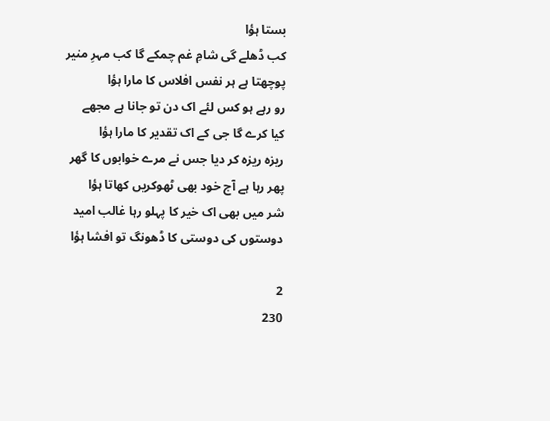بستا ہؤا
کب ڈھلے گی شامِ غم چمکے گا کب مہرِ منیر
پوچھتا ہے ہر نفس افلاس کا مارا ہؤا
رو رہے ہو کس لئے اک دن تو جانا ہے مجھے
کیا کرے گا جی کے اک تقدیر کا مارا ہؤا
ریزہ ریزہ کر دیا جس نے مرے خوابوں کا گھر
پھر رہا ہے آج خود بھی ٹھوکریں کھاتا ہؤا
شر میں بھی اک خیر کا پہلو رہا غالب امید
دوستوں کی دوستی کا ڈھونگ تو افشا ہؤا

2
230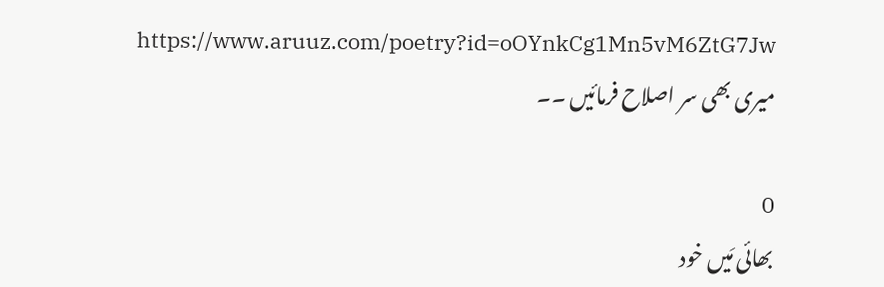https://www.aruuz.com/poetry?id=oOYnkCg1Mn5vM6ZtG7Jw
میری بھی سر اصلاح فرمائیں ۔۔

0
بھائی مَیں خود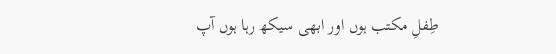طِفلِ مکتب ہوں اور ابھی سیکھ رہا ہوں آپ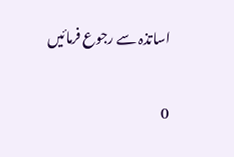اساتذہ سے رجوع فرمائیں

0